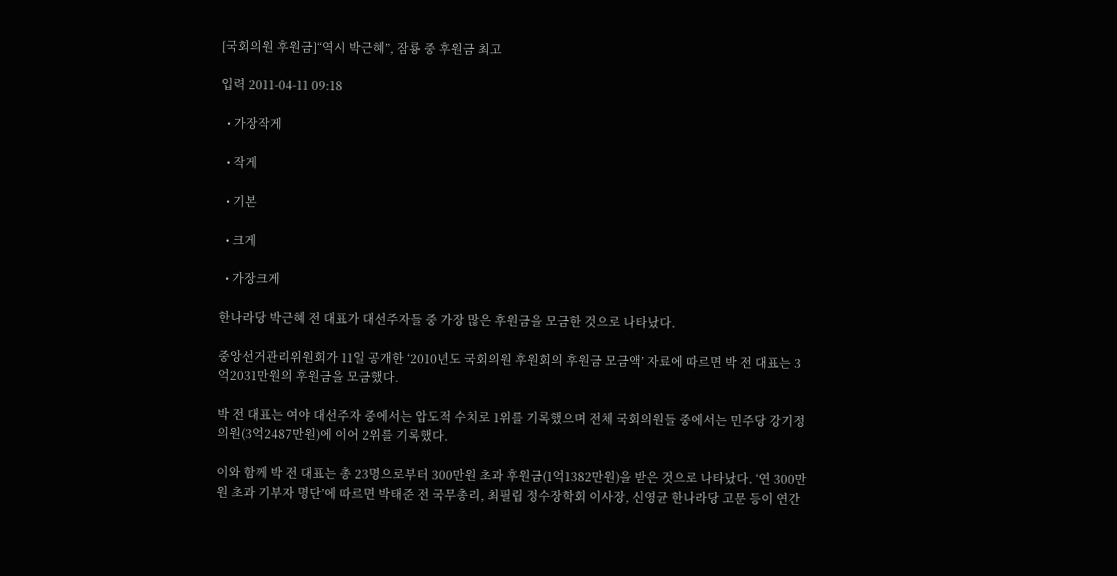[국회의원 후원금]“역시 박근혜”, 잠룡 중 후원금 최고

입력 2011-04-11 09:18

  • 가장작게

  • 작게

  • 기본

  • 크게

  • 가장크게

한나라당 박근혜 전 대표가 대선주자들 중 가장 많은 후원금을 모금한 것으로 나타났다.

중앙선거관리위원회가 11일 공개한 ‘2010년도 국회의원 후원회의 후원금 모금액’ 자료에 따르면 박 전 대표는 3억2031만원의 후원금을 모금했다.

박 전 대표는 여야 대선주자 중에서는 압도적 수치로 1위를 기록했으며 전체 국회의원들 중에서는 민주당 강기정 의원(3억2487만원)에 이어 2위를 기록했다.

이와 함께 박 전 대표는 총 23명으로부터 300만원 초과 후원금(1억1382만원)을 받은 것으로 나타났다. ‘연 300만원 초과 기부자 명단’에 따르면 박태준 전 국무총리, 최필립 정수장학회 이사장, 신영균 한나라당 고문 등이 연간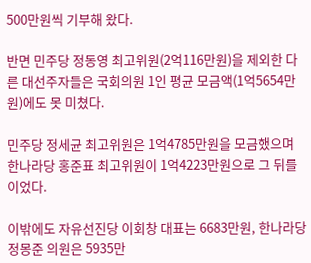500만원씩 기부해 왔다.

반면 민주당 정동영 최고위원(2억116만원)을 제외한 다른 대선주자들은 국회의원 1인 평균 모금액(1억5654만원)에도 못 미쳤다.

민주당 정세균 최고위원은 1억4785만원을 모금했으며 한나라당 홍준표 최고위원이 1억4223만원으로 그 뒤를 이었다.

이밖에도 자유선진당 이회창 대표는 6683만원, 한나라당 정몽준 의원은 5935만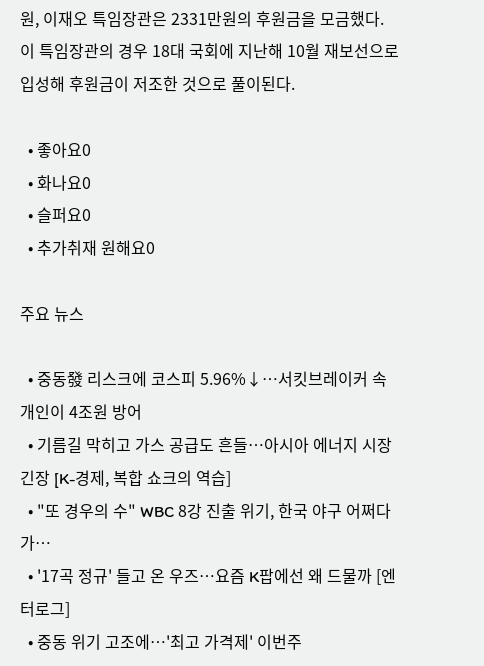원, 이재오 특임장관은 2331만원의 후원금을 모금했다. 이 특임장관의 경우 18대 국회에 지난해 10월 재보선으로 입성해 후원금이 저조한 것으로 풀이된다.

  • 좋아요0
  • 화나요0
  • 슬퍼요0
  • 추가취재 원해요0

주요 뉴스

  • 중동發 리스크에 코스피 5.96%↓⋯서킷브레이커 속 개인이 4조원 방어
  • 기름길 막히고 가스 공급도 흔들…아시아 에너지 시장 긴장 [K-경제, 복합 쇼크의 역습]
  • "또 경우의 수" WBC 8강 진출 위기, 한국 야구 어쩌다가…
  • '17곡 정규' 들고 온 우즈⋯요즘 K팝에선 왜 드물까 [엔터로그]
  • 중동 위기 고조에…'최고 가격제' 이번주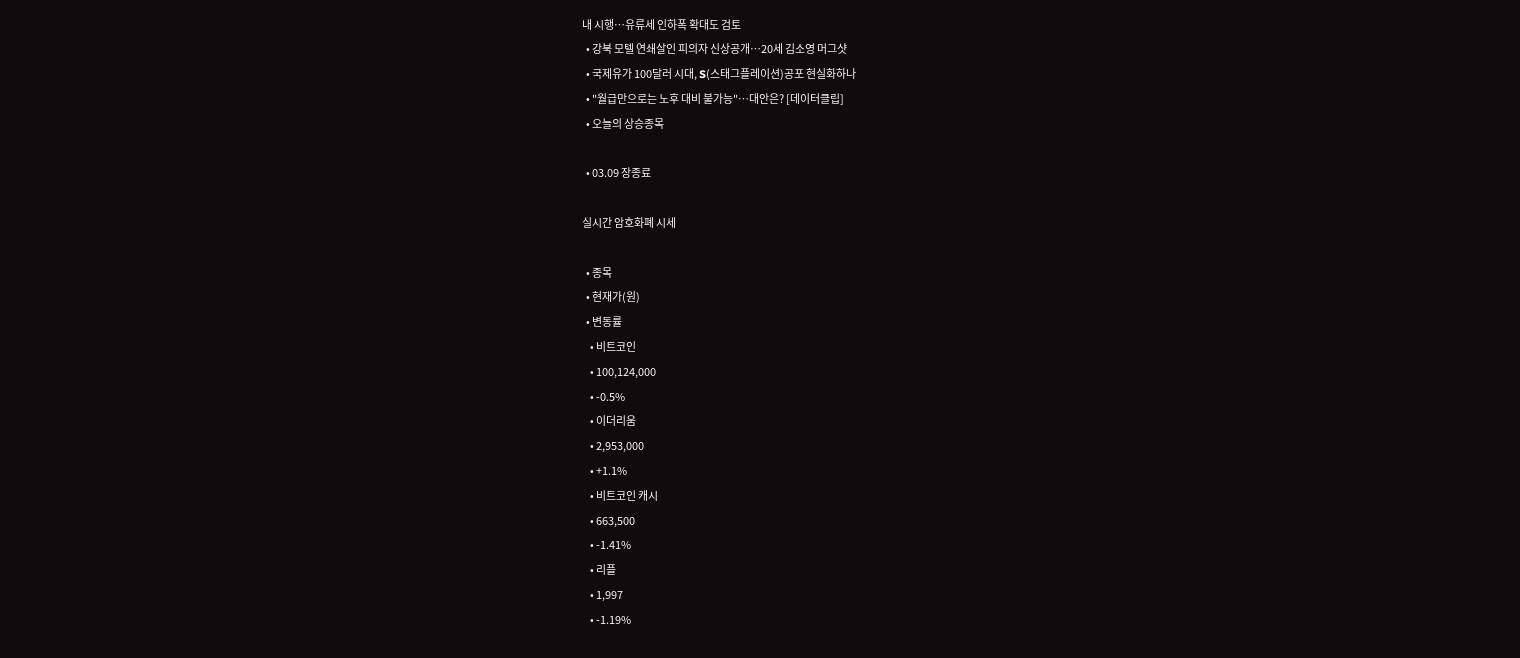내 시행…유류세 인하폭 확대도 검토
  • 강북 모텔 연쇄살인 피의자 신상공개…20세 김소영 머그샷
  • 국제유가 100달러 시대, S(스태그플레이션)공포 현실화하나
  • "월급만으로는 노후 대비 불가능"…대안은? [데이터클립]
  • 오늘의 상승종목

  • 03.09 장종료

실시간 암호화폐 시세

  • 종목
  • 현재가(원)
  • 변동률
    • 비트코인
    • 100,124,000
    • -0.5%
    • 이더리움
    • 2,953,000
    • +1.1%
    • 비트코인 캐시
    • 663,500
    • -1.41%
    • 리플
    • 1,997
    • -1.19%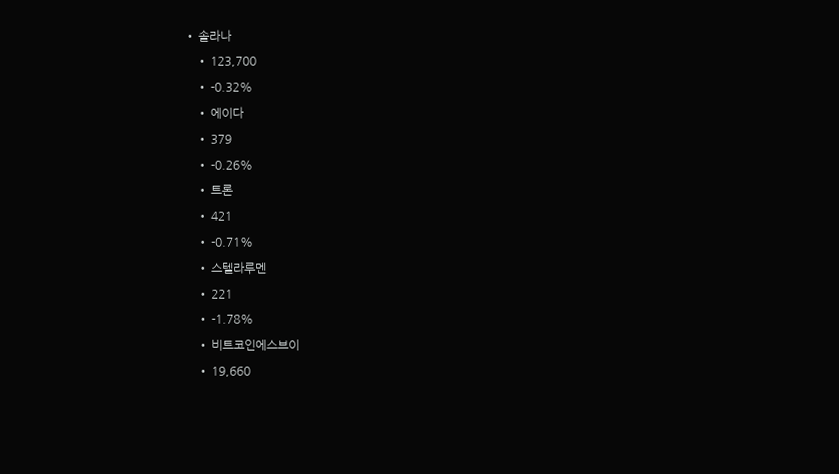• 솔라나
    • 123,700
    • -0.32%
    • 에이다
    • 379
    • -0.26%
    • 트론
    • 421
    • -0.71%
    • 스텔라루멘
    • 221
    • -1.78%
    • 비트코인에스브이
    • 19,660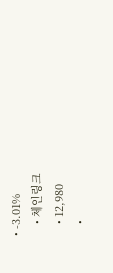• -3.01%
    • 체인링크
    • 12,980
    •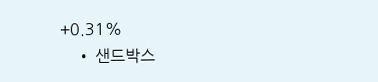+0.31%
    • 샌드박스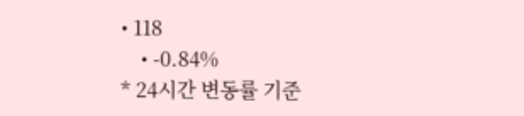• 118
    • -0.84%
* 24시간 변동률 기준